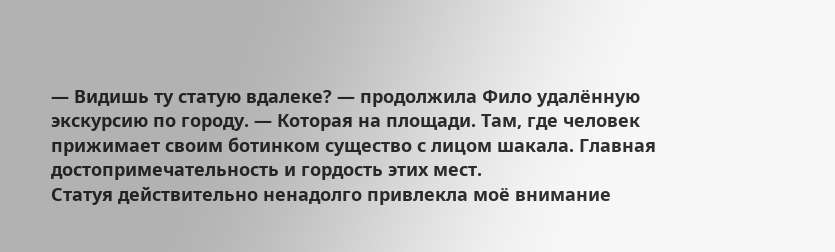— Видишь ту статую вдалеке? — продолжила Фило удалённую экскурсию по городу. — Которая на площади. Там, где человек прижимает своим ботинком существо с лицом шакала. Главная достопримечательность и гордость этих мест.
Статуя действительно ненадолго привлекла моё внимание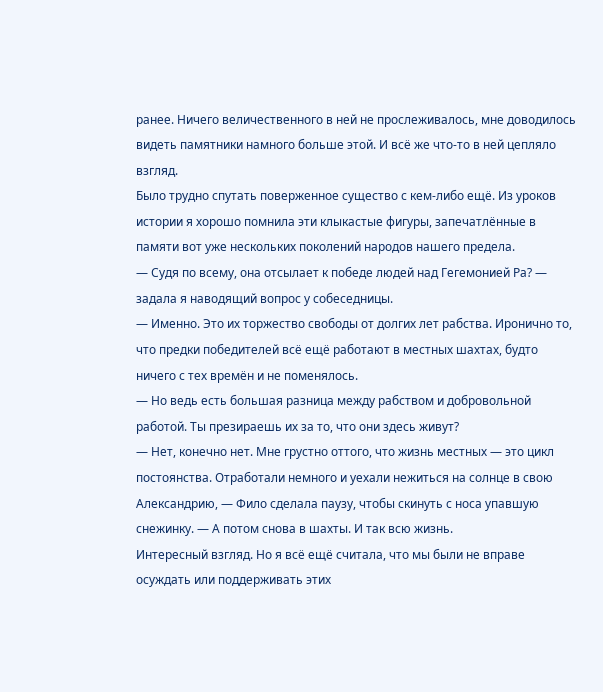ранее. Ничего величественного в ней не прослеживалось, мне доводилось видеть памятники намного больше этой. И всё же что-то в ней цепляло взгляд.
Было трудно спутать поверженное существо с кем-либо ещё. Из уроков истории я хорошо помнила эти клыкастые фигуры, запечатлённые в памяти вот уже нескольких поколений народов нашего предела.
— Судя по всему, она отсылает к победе людей над Гегемонией Ра? — задала я наводящий вопрос у собеседницы.
— Именно. Это их торжество свободы от долгих лет рабства. Иронично то, что предки победителей всё ещё работают в местных шахтах, будто ничего с тех времён и не поменялось.
— Но ведь есть большая разница между рабством и добровольной работой. Ты презираешь их за то, что они здесь живут?
— Нет, конечно нет. Мне грустно оттого, что жизнь местных — это цикл постоянства. Отработали немного и уехали нежиться на солнце в свою Александрию, — Фило сделала паузу, чтобы скинуть с носа упавшую снежинку. — А потом снова в шахты. И так всю жизнь.
Интересный взгляд. Но я всё ещё считала, что мы были не вправе осуждать или поддерживать этих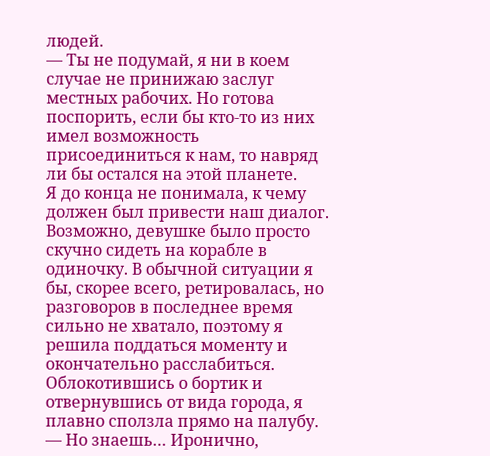людей.
— Ты не подумай, я ни в коем случае не принижаю заслуг местных рабочих. Но готова поспорить, если бы кто-то из них имел возможность присоединиться к нам, то навряд ли бы остался на этой планете.
Я до конца не понимала, к чему должен был привести наш диалог. Возможно, девушке было просто скучно сидеть на корабле в одиночку. В обычной ситуации я бы, скорее всего, ретировалась, но разговоров в последнее время сильно не хватало, поэтому я решила поддаться моменту и окончательно расслабиться. Облокотившись о бортик и отвернувшись от вида города, я плавно сползла прямо на палубу.
— Но знаешь… Иронично,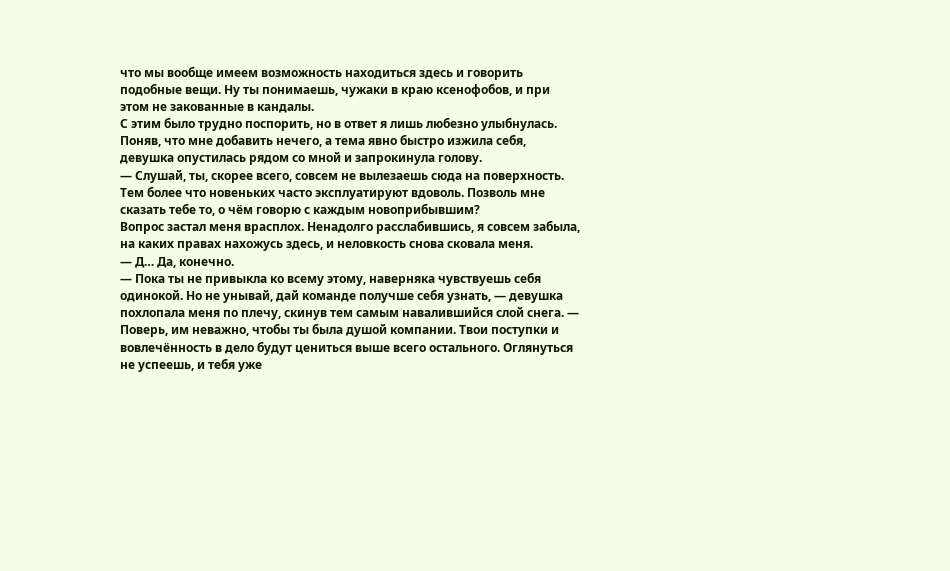что мы вообще имеем возможность находиться здесь и говорить подобные вещи. Ну ты понимаешь, чужаки в краю ксенофобов, и при этом не закованные в кандалы.
С этим было трудно поспорить, но в ответ я лишь любезно улыбнулась. Поняв, что мне добавить нечего, а тема явно быстро изжила себя, девушка опустилась рядом со мной и запрокинула голову.
— Слушай, ты, скорее всего, совсем не вылезаешь сюда на поверхность. Тем более что новеньких часто эксплуатируют вдоволь. Позволь мне сказать тебе то, о чём говорю с каждым новоприбывшим?
Вопрос застал меня врасплох. Ненадолго расслабившись, я совсем забыла, на каких правах нахожусь здесь, и неловкость снова сковала меня.
— Д… Да, конечно.
— Пока ты не привыкла ко всему этому, наверняка чувствуешь себя одинокой. Но не унывай, дай команде получше себя узнать, — девушка похлопала меня по плечу, скинув тем самым навалившийся слой снега. — Поверь, им неважно, чтобы ты была душой компании. Твои поступки и вовлечённость в дело будут цениться выше всего остального. Оглянуться не успеешь, и тебя уже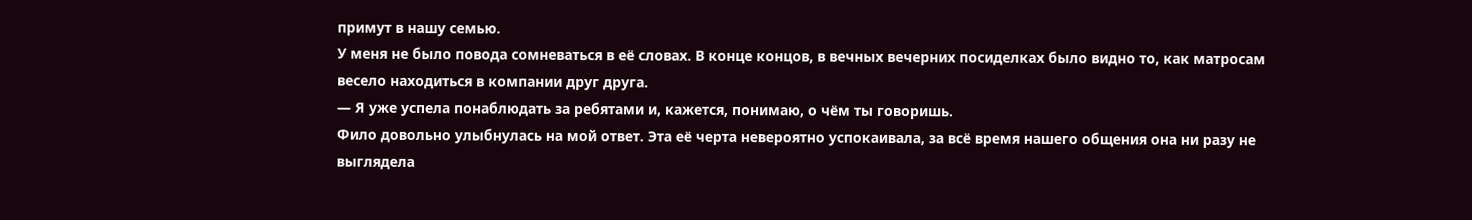примут в нашу семью.
У меня не было повода сомневаться в её словах. В конце концов, в вечных вечерних посиделках было видно то, как матросам весело находиться в компании друг друга.
— Я уже успела понаблюдать за ребятами и, кажется, понимаю, о чём ты говоришь.
Фило довольно улыбнулась на мой ответ. Эта её черта невероятно успокаивала, за всё время нашего общения она ни разу не выглядела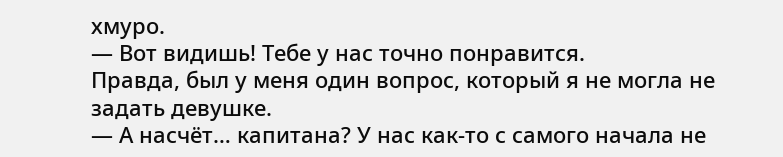хмуро.
— Вот видишь! Тебе у нас точно понравится.
Правда, был у меня один вопрос, который я не могла не задать девушке.
— А насчёт… капитана? У нас как-то с самого начала не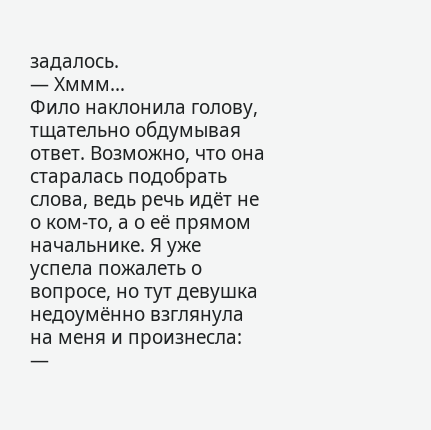задалось.
— Хммм…
Фило наклонила голову, тщательно обдумывая ответ. Возможно, что она старалась подобрать слова, ведь речь идёт не о ком-то, а о её прямом начальнике. Я уже успела пожалеть о вопросе, но тут девушка недоумённо взглянула на меня и произнесла:
—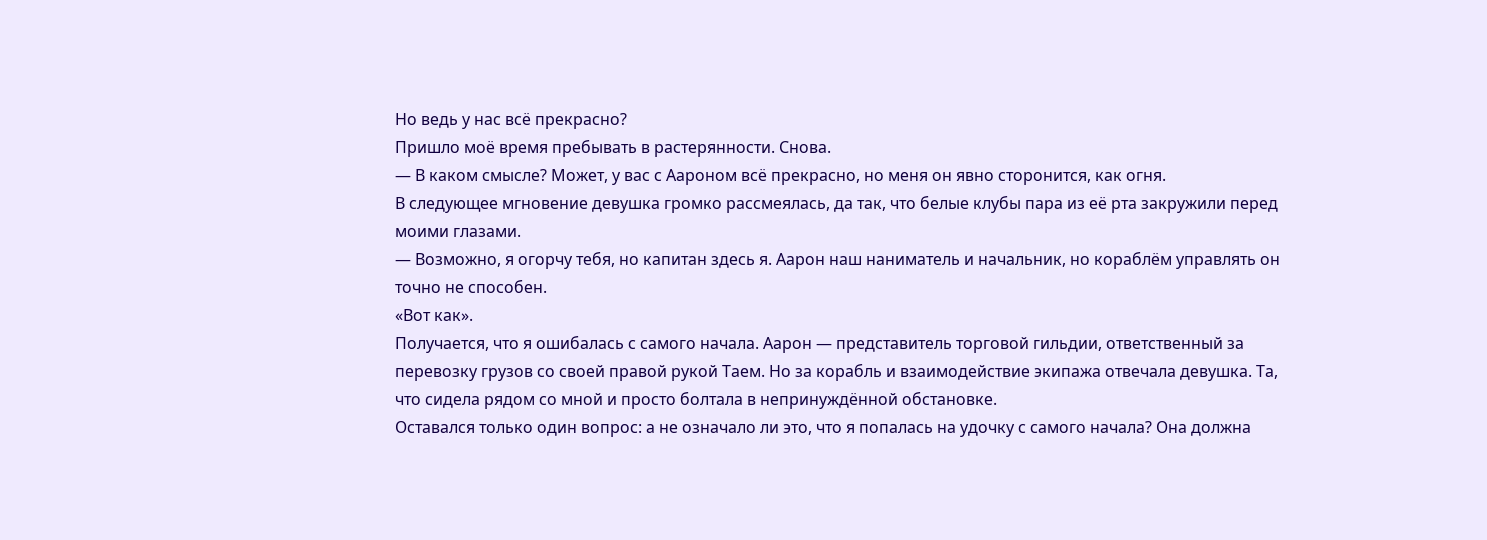Но ведь у нас всё прекрасно?
Пришло моё время пребывать в растерянности. Снова.
— В каком смысле? Может, у вас с Аароном всё прекрасно, но меня он явно сторонится, как огня.
В следующее мгновение девушка громко рассмеялась, да так, что белые клубы пара из её рта закружили перед моими глазами.
— Возможно, я огорчу тебя, но капитан здесь я. Аарон наш наниматель и начальник, но кораблём управлять он точно не способен.
«Вот как».
Получается, что я ошибалась с самого начала. Аарон — представитель торговой гильдии, ответственный за перевозку грузов со своей правой рукой Таем. Но за корабль и взаимодействие экипажа отвечала девушка. Та, что сидела рядом со мной и просто болтала в непринуждённой обстановке.
Оставался только один вопрос: а не означало ли это, что я попалась на удочку с самого начала? Она должна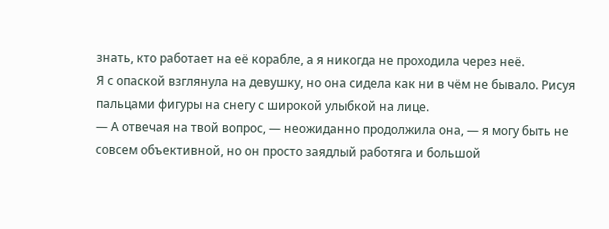знать, кто работает на её корабле, а я никогда не проходила через неё.
Я с опаской взглянула на девушку, но она сидела как ни в чём не бывало. Рисуя пальцами фигуры на снегу с широкой улыбкой на лице.
— А отвечая на твой вопрос, — неожиданно продолжила она, — я могу быть не совсем объективной, но он просто заядлый работяга и большой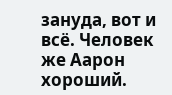зануда, вот и всё. Человек же Аарон хороший.